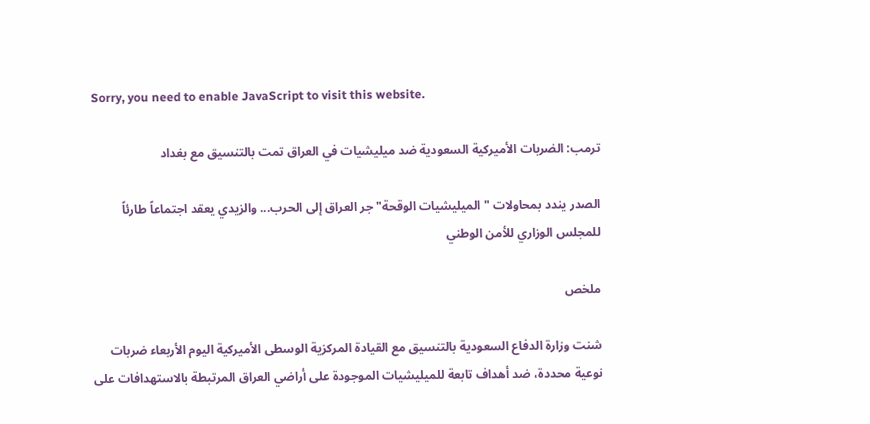Sorry, you need to enable JavaScript to visit this website.

ترمب: الضربات الأميركية السعودية ضد ميليشيات في العراق تمت بالتنسيق مع بغداد

الصدر يندد بمحاولات "الميليشيات الوقحة" جر العراق إلى الحرب... والزيدي يعقد اجتماعاً طارئاً للمجلس الوزاري للأمن الوطني

ملخص

شنت وزارة الدفاع السعودية بالتنسيق مع القيادة المركزية الوسطى الأميركية اليوم الأربعاء ضربات نوعية محددة، ضد أهداف تابعة للميليشيات الموجودة على أراضي العراق المرتبطة بالاستهدافات على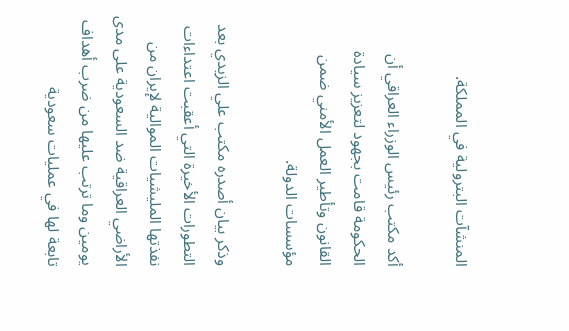المنشآت البترولية في المملكة.

أكد مكتب رئيس الوزراء العراقي أن الحكومة قامت بجهود لتعزيز سيادة القانون وتأطير العمل الأمني ضمن مؤسسات الدولة.

وذكر بيان أصدره مكتب علي الزيدي بعد التطورات الأخيرة التي أعقبت اعتداءات نفذتها المليشيات الموالية لإيران من الأراضي العراقية ضد السعودية على مدى يومين وما ترتب عليها من ضرب أهداف تابعة لها في عمليات سعودية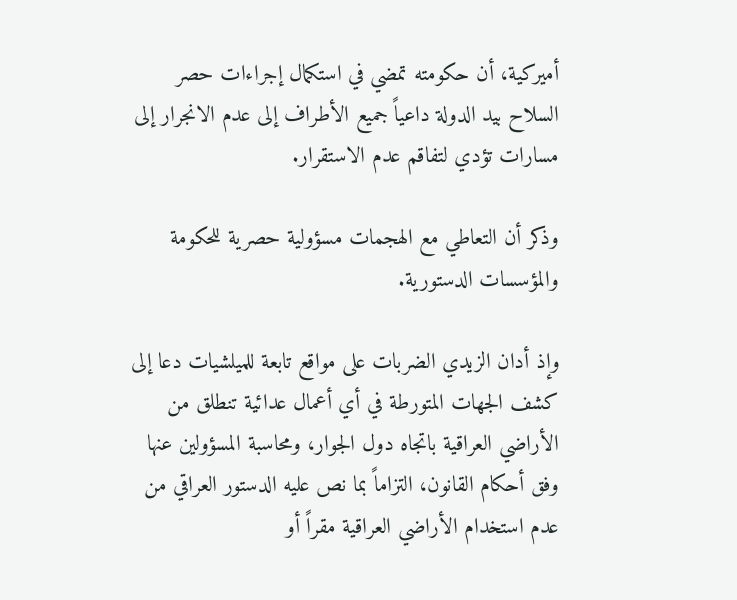أميركية، أن حكومته تمضي في استكمال إجراءات حصر السلاح بيد الدولة داعياً جميع الأطراف إلى عدم الانجرار إلى مسارات تؤدي لتفاقم عدم الاستقرار.

وذكر أن التعاطي مع الهجمات مسؤولية حصرية للحكومة والمؤسسات الدستورية.

وإذ أدان الزيدي الضربات على مواقع تابعة للميلشيات دعا إلى كشف الجهات المتورطة في أي أعمال عدائية تنطلق من الأراضي العراقية باتجاه دول الجوار، ومحاسبة المسؤولين عنها وفق أحكام القانون، التزاماً بما نص عليه الدستور العراقي من عدم استخدام الأراضي العراقية مقراً أو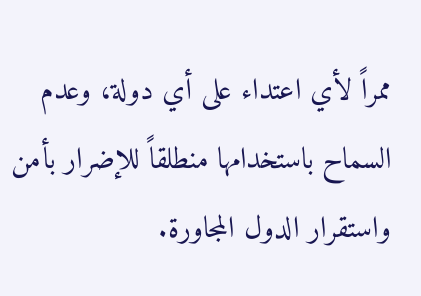ممراً لأي اعتداء على أي دولة، وعدم السماح باستخدامها منطلقاً للإضرار بأمن واستقرار الدول المجاورة.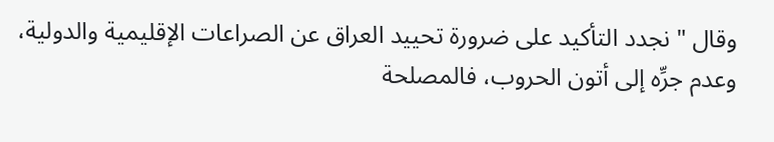وقال "نجدد التأكيد على ضرورة تحييد العراق عن الصراعات الإقليمية والدولية، وعدم جرِّه إلى أتون الحروب، فالمصلحة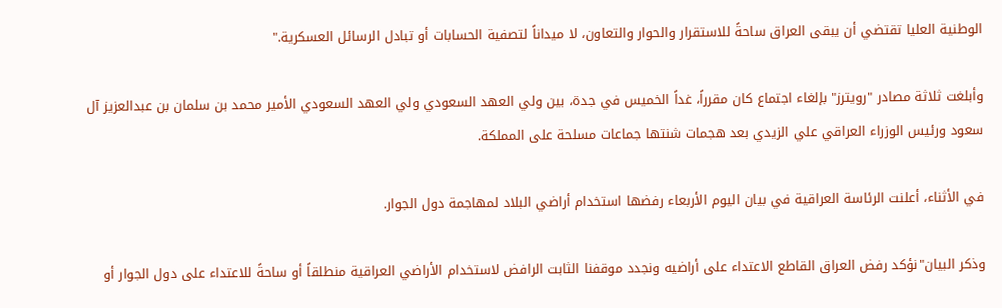الوطنية العليا تقتضي أن يبقى العراق ساحةً للاستقرار والحوار والتعاون، لا ميداناً لتصفية الحسابات أو تبادل الرسائل العسكرية."

وأبلغت ثلاثة مصادر "رويترز" بإلغاء اجتماع كان مقرراً، غداً الخميس في جدة، بين ولي العهد السعودي ولي العهد السعودي الأمير محمد بن سلمان بن عبدالعزيز آل سعود ورئيس الوزراء العراقي علي الزيدي بعد هجمات شنتها جماعات مسلحة على المملكة.

في الأثناء، أعلنت الرئاسة العراقية في بيان اليوم الأربعاء رفضها استخدام أراضي البلاد لمهاجمة دول الجوار.

وذكر البيان"نؤكد رفض العراق القاطع الاعتداء على أراضيه ونجدد موقفنا الثابت الرافض لاستخدام الأراضي العراقية منطلقاً أو ساحةً للاعتداء على دول الجوار أو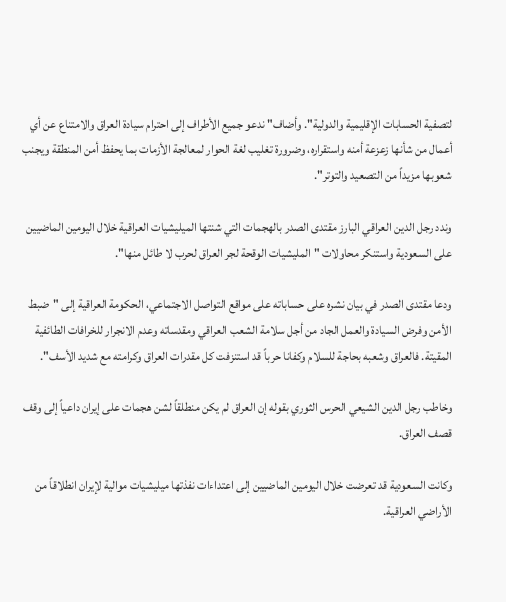لتصفية الحسابات الإقليمية والدولية". وأضاف" ندعو جميع الأطراف إلى احترام سيادة العراق والامتناع عن أي أعمال من شأنها زعزعة أمنه واستقراره، وضرورة تغليب لغة الحوار لمعالجة الأزمات بما يحفظ أمن المنطقة ويجنب شعوبها مزيداً من التصعيد والتوتر".

وندد رجل الدين العراقي البارز مقتدى الصدر بالهجمات التي شنتها الميليشيات العراقية خلال اليومين الماضيين على السعودية واستنكر محاولات "المليشيات الوقحة لجر العراق لحرب لا طائل منها".

ودعا مقتدى الصدر في بيان نشره على حساباته على مواقع التواصل الاجتماعي، الحكومة العراقية إلى "ضبط الأمن وفرض السيادة والعمل الجاد من أجل سلامة الشعب العراقي ومقدساته وعدم الانجرار للخرافات الطائفية المقيتة. فالعراق وشعبه بحاجة للسلام وكفانا حرباً قد استنزفت كل مقدرات العراق وكرامته مع شديد الأسف".

وخاطب رجل الدين الشيعي الحرس الثوري بقوله إن العراق لم يكن منطلقاً لشن هجمات على إيران داعياً إلى وقف قصف العراق.

وكانت السعودية قد تعرضت خلال اليومين الماضيين إلى اعتداءات نفذتها ميليشيات موالية لإيران انطلاقاً من الأراضي العراقية.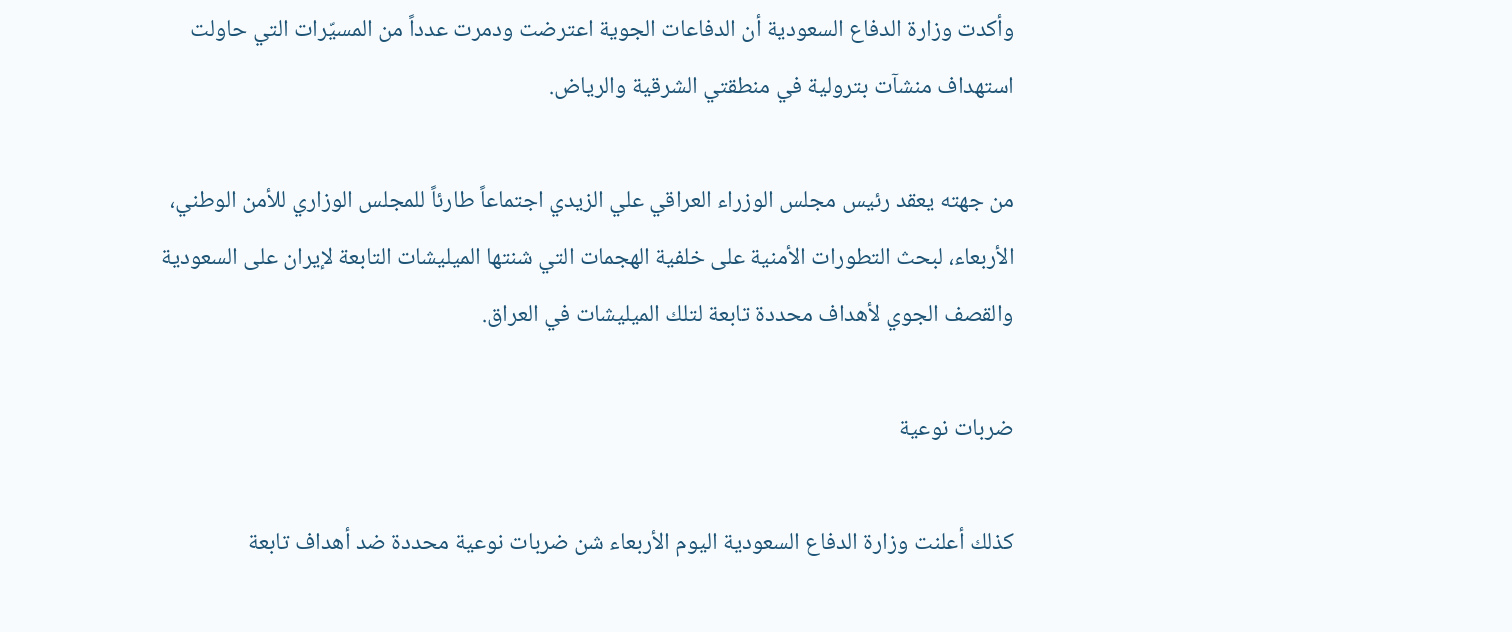وأكدت وزارة الدفاع السعودية أن الدفاعات الجوية اعترضت ودمرت عدداً من المسيّرات التي حاولت استهداف منشآت بترولية في منطقتي الشرقية والرياض.

من جهته يعقد رئيس مجلس الوزراء العراقي علي الزيدي اجتماعاً طارئاً للمجلس الوزاري للأمن الوطني، الأربعاء، لبحث التطورات الأمنية على خلفية الهجمات التي شنتها الميليشات التابعة لإيران على السعودية والقصف الجوي لأهداف محددة تابعة لتلك الميليشات في العراق.

ضربات نوعية

كذلك أعلنت وزارة الدفاع السعودية اليوم الأربعاء شن ضربات نوعية محددة ضد أهداف تابعة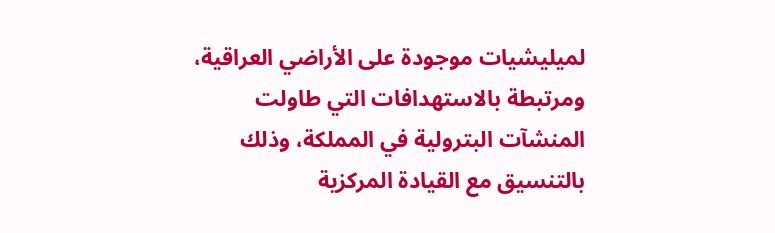لميليشيات موجودة على الأراضي العراقية، ومرتبطة بالاستهدافات التي طاولت المنشآت البترولية في المملكة، وذلك بالتنسيق مع القيادة المركزية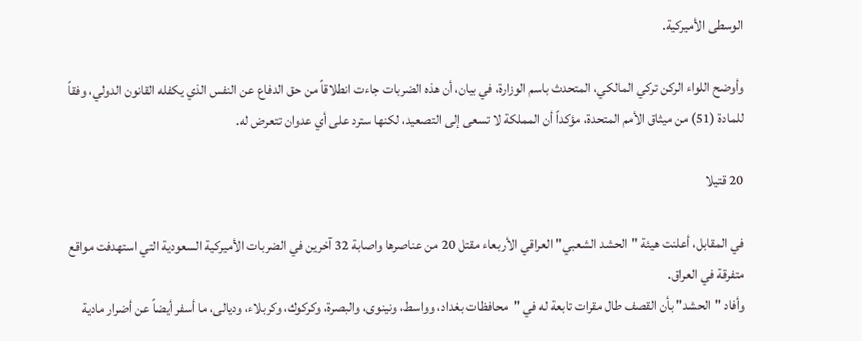الوسطى الأميركية.

وأوضح اللواء الركن تركي المالكي، المتحدث باسم الوزارة، في بيان، أن هذه الضربات جاءت انطلاقاً من حق الدفاع عن النفس الذي يكفله القانون الدولي، وفقاً للمادة (51) من ميثاق الأمم المتحدة، مؤكداً أن المملكة لا تسعى إلى التصعيد، لكنها سترد على أي عدوان تتعرض له.

20 قتيلا

في المقابل، أعلنت هيئة "الحشد الشعبي" العراقي الأربعاء مقتل 20 من عناصرها واصابة 32 آخرين في الضربات الأميركية السعودية التي استهدفت مواقع متفرقة في العراق.
وأفاد "الحشد" بأن القصف طال مقرات تابعة له في "محافظات بغداد، وواسط، ونينوى، والبصرة، وكركوك، وكربلاء، وديالى، ما أسفر أيضاً عن أضرار مادية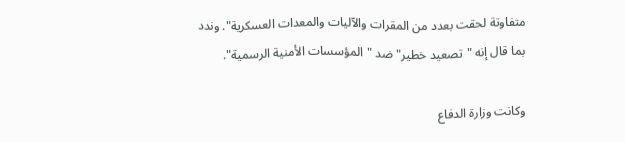متفاوتة لحقت بعدد من المقرات والآليات والمعدات العسكرية". وندد بما قال إنه "تصعيد خطير" ضد "المؤسسات الأمنية الرسمية".

وكانت وزارة الدفاع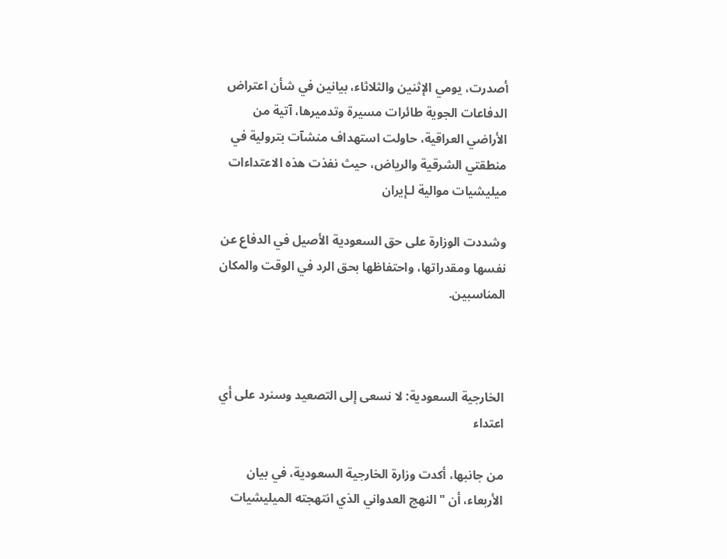أصدرت، يومي الإثنين والثلاثاء، بيانين في شأن اعتراض الدفاعات الجوية طائرات مسيرة وتدميرها، آتية من الأراضي العراقية، حاولت استهداف منشآت بترولية في منطقتي الشرقية والرياض، حيث نفذت هذه الاعتداءات ميليشيات موالية لـإيران

وشددت الوزارة على حق السعودية الأصيل في الدفاع عن نفسها ومقدراتها، واحتفاظها بحق الرد في الوقت والمكان المناسبين.



الخارجية السعودية: لا نسعى إلى التصعيد وسنرد على أي اعتداء

من جانبها، أكدت وزارة الخارجية السعودية، في بيان الأربعاء، أن "النهج العدواني الذي انتهجته الميليشيات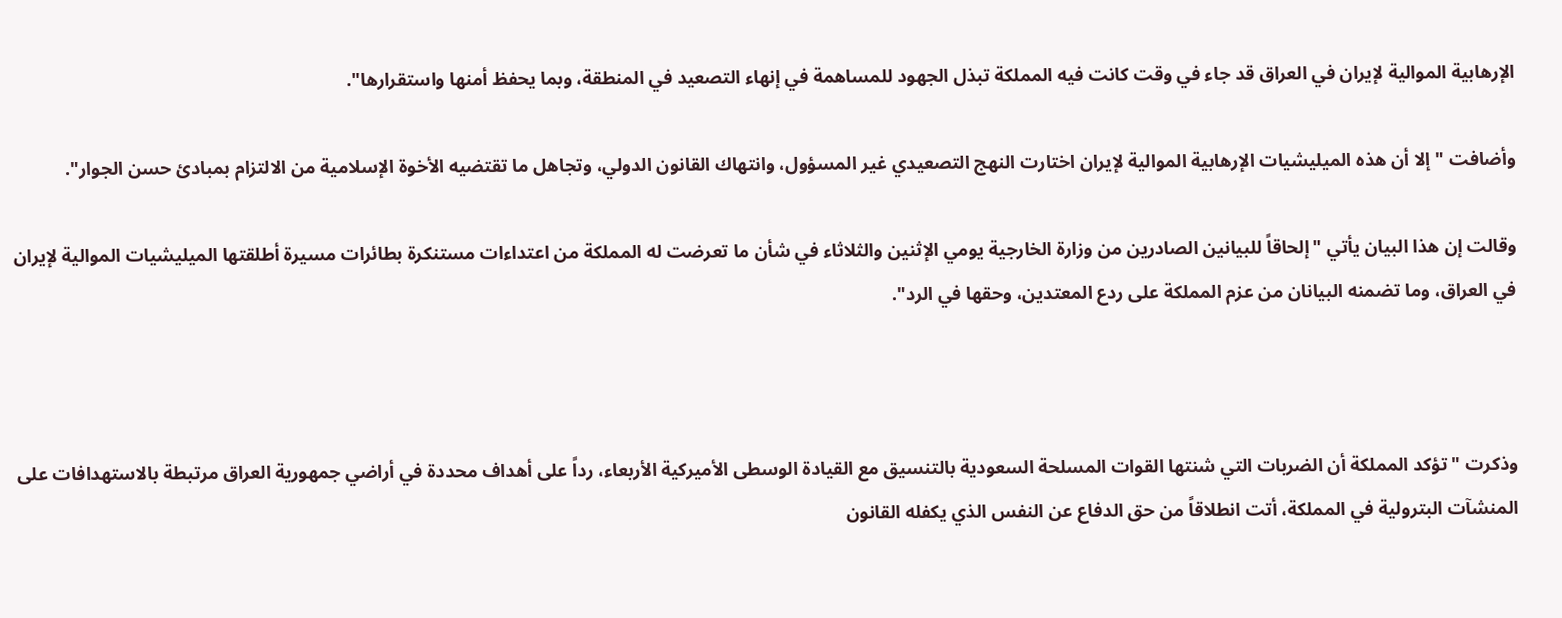الإرهابية الموالية لإيران في العراق قد جاء في وقت كانت فيه المملكة تبذل الجهود للمساهمة في إنهاء التصعيد في المنطقة، وبما يحفظ أمنها واستقرارها".

وأضافت "إلا أن هذه الميليشيات الإرهابية الموالية لإيران اختارت النهج التصعيدي غير المسؤول، وانتهاك القانون الدولي، وتجاهل ما تقتضيه الأخوة الإسلامية من الالتزام بمبادئ حسن الجوار".

وقالت إن هذا البيان يأتي "إلحاقاً للبيانين الصادرين من وزارة الخارجية يومي الإثنين والثلاثاء في شأن ما تعرضت له المملكة من اعتداءات مستنكرة بطائرات مسيرة أطلقتها الميليشيات الموالية لإيران في العراق، وما تضمنه البيانان من عزم المملكة على ردع المعتدين، وحقها في الرد".



وذكرت "تؤكد المملكة أن الضربات التي شنتها القوات المسلحة السعودية بالتنسيق مع القيادة الوسطى الأميركية الأربعاء، رداً على أهداف محددة في أراضي جمهورية العراق مرتبطة بالاستهدافات على المنشآت البترولية في المملكة، أتت انطلاقاً من حق الدفاع عن النفس الذي يكفله القانون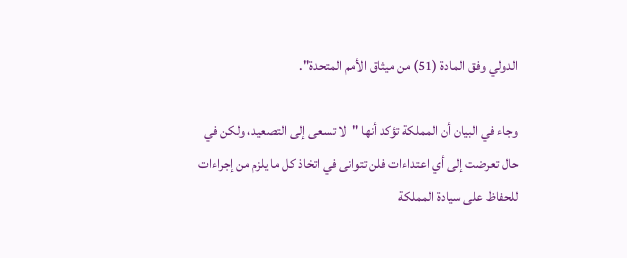الدولي وفق المادة (51) من ميثاق الأمم المتحدة".

وجاء في البيان أن المملكة تؤكد أنها "لا تسعى إلى التصعيد، ولكن في حال تعرضت إلى أي اعتداءات فلن تتوانى في اتخاذ كل ما يلزم من إجراءات للحفاظ على سيادة المملكة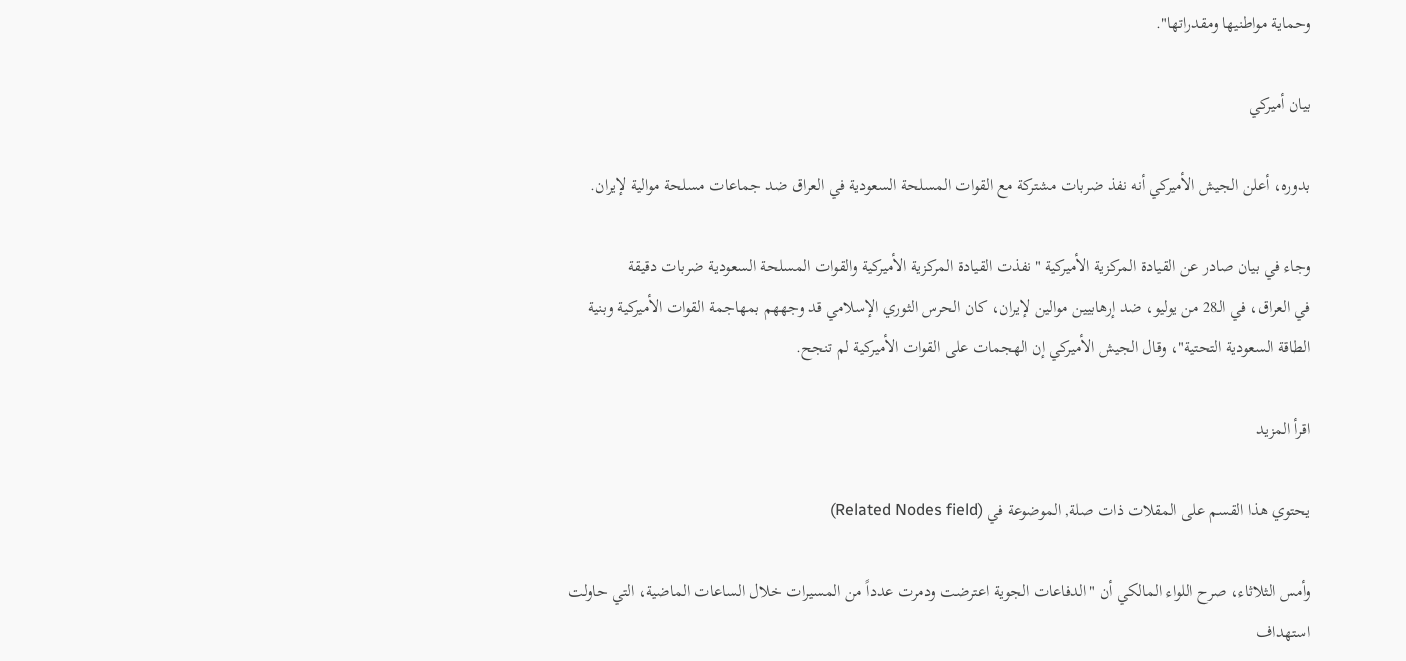وحماية مواطنيها ومقدراتها".

بيان أميركي

بدوره، أعلن الجيش الأميركي أنه نفذ ضربات مشتركة مع القوات المسلحة السعودية ‌في ‌العراق ضد جماعات ‌مسلحة موالية لإيران.

وجاء في بيان صادر عن القيادة المركزية الأميركية "نفذت القيادة المركزية الأميركية والقوات المسلحة ‌السعودية ‌ضربات دقيقة في ‌العراق، ‌في الـ28 من يوليو، ضد إرهابيين موالين لإيران، ‌كان الحرس الثوري الإسلامي قد وجههم بمهاجمة القوات الأميركية وبنية الطاقة السعودية التحتية"، وقال الجيش الأميركي إن الهجمات على القوات الأميركية لم تنجح.

اقرأ المزيد

يحتوي هذا القسم على المقلات ذات صلة, الموضوعة في (Related Nodes field)

وأمس الثلاثاء، صرح اللواء المالكي أن "الدفاعات الجوية اعترضت ودمرت عدداً من المسيرات خلال الساعات الماضية، التي حاولت استهداف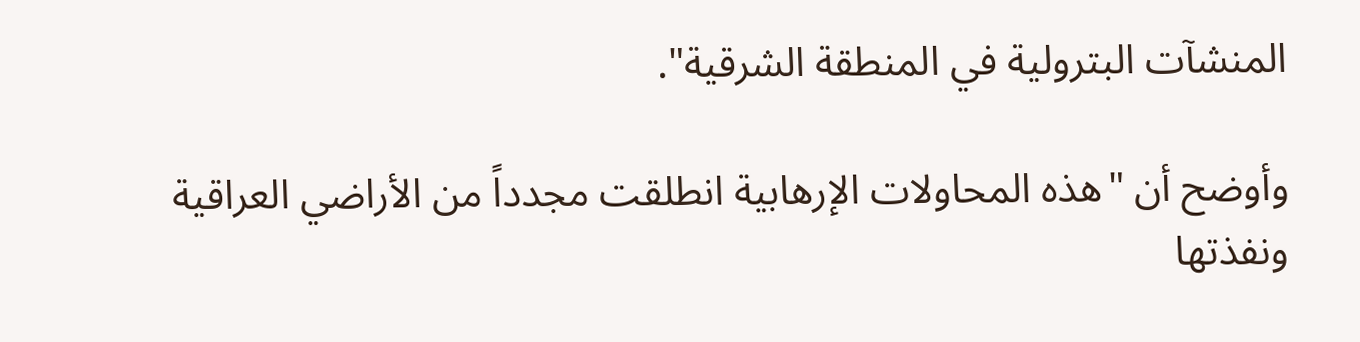المنشآت البترولية في المنطقة الشرقية".

وأوضح أن "هذه المحاولات الإرهابية انطلقت مجدداً من الأراضي العراقية ونفذتها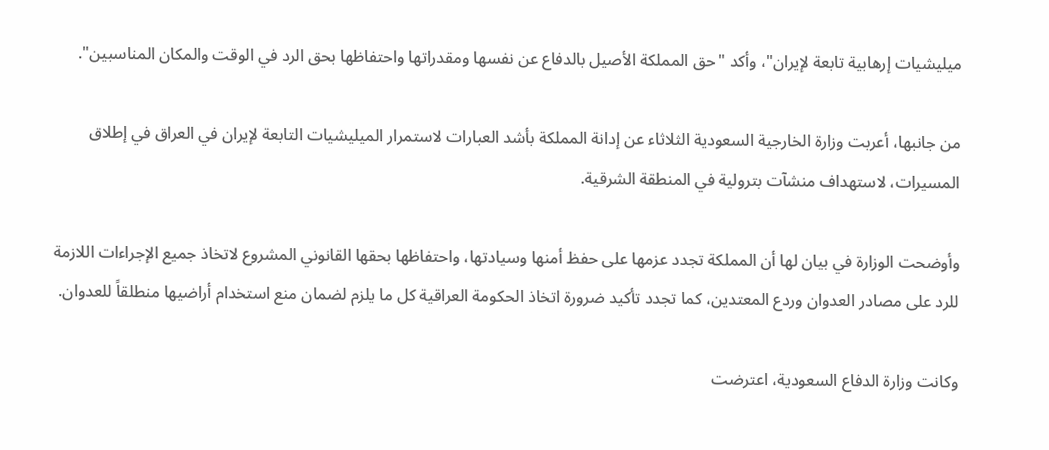ميليشيات إرهابية تابعة لإيران"، وأكد "حق المملكة الأصيل بالدفاع عن نفسها ومقدراتها واحتفاظها بحق الرد في الوقت والمكان المناسبين".

من جانبها، أعربت وزارة الخارجية السعودية الثلاثاء عن إدانة المملكة بأشد العبارات لاستمرار الميليشيات التابعة لإيران في العراق في إطلاق المسيرات، لاستهداف منشآت بترولية في المنطقة الشرقية.

وأوضحت الوزارة في بيان لها أن المملكة تجدد عزمها على حفظ أمنها وسيادتها، واحتفاظها بحقها القانوني المشروع لاتخاذ جميع الإجراءات اللازمة للرد على مصادر العدوان وردع المعتدين، كما تجدد تأكيد ضرورة اتخاذ الحكومة العراقية كل ما يلزم لضمان منع استخدام أراضيها منطلقاً للعدوان.

وكانت وزارة الدفاع السعودية، اعترضت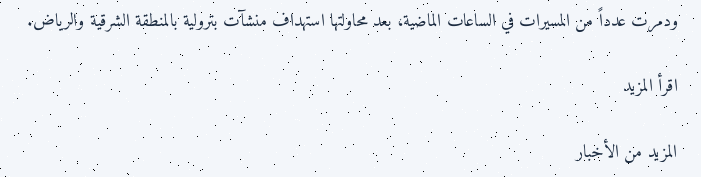ودمرت عدداً من المسيرات في الساعات الماضية، بعد محاولتها استهداف منشآت بترولية بالمنطقة الشرقية والرياض.

اقرأ المزيد

المزيد من الأخبار